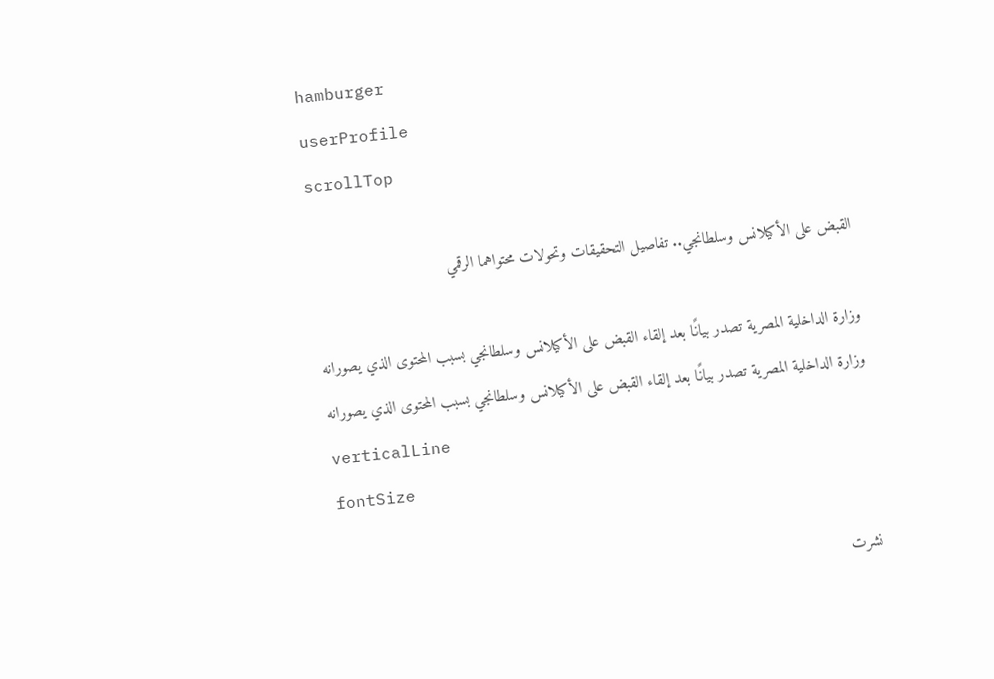hamburger
userProfile
scrollTop

القبض على الأكيلانس وسلطانجي.. تفاصيل التحقيقات وتحولات محتواهما الرقمي

وزارة الداخلية المصرية تصدر بيانًا بعد إلقاء القبض على الأكيلانس وسلطانجي بسبب المحتوى الذي يصورانه
وزارة الداخلية المصرية تصدر بيانًا بعد إلقاء القبض على الأكيلانس وسلطانجي بسبب المحتوى الذي يصورانه
verticalLine
fontSize

نشرت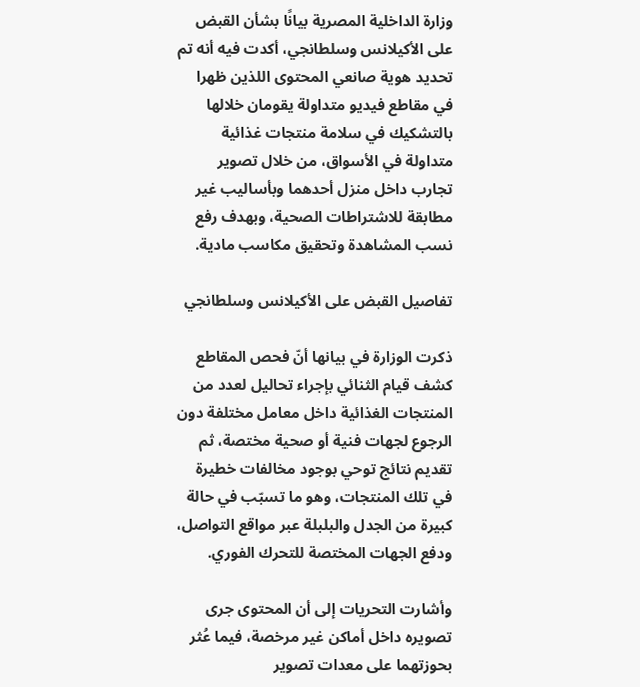وزارة الداخلية المصرية بيانًا بشأن القبض على الأكيلانس وسلطانجي، أكدت فيه أنه تم تحديد هوية صانعي المحتوى اللذين ظهرا في مقاطع فيديو متداولة يقومان خلالها بالتشكيك في سلامة منتجات غذائية متداولة في الأسواق، من خلال تصوير تجارب داخل منزل أحدهما وبأساليب غير مطابقة للاشتراطات الصحية، وبهدف رفع نسب المشاهدة وتحقيق مكاسب مادية.

تفاصيل القبض على الأكيلانس وسلطانجي

ذكرت الوزارة في بيانها أنّ فحص المقاطع كشف قيام الثنائي بإجراء تحاليل لعدد من المنتجات الغذائية داخل معامل مختلفة دون الرجوع لجهات فنية أو صحية مختصة، ثم تقديم نتائج توحي بوجود مخالفات خطيرة في تلك المنتجات، وهو ما تسبّب في حالة كبيرة من الجدل والبلبلة عبر مواقع التواصل، ودفع الجهات المختصة للتحرك الفوري.

وأشارت التحريات إلى أن المحتوى جرى تصويره داخل أماكن غير مرخصة، فيما عُثر بحوزتهما على معدات تصوير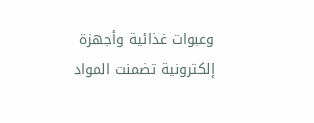وعبوات غذائية وأجهزة إلكترونية تضمنت المواد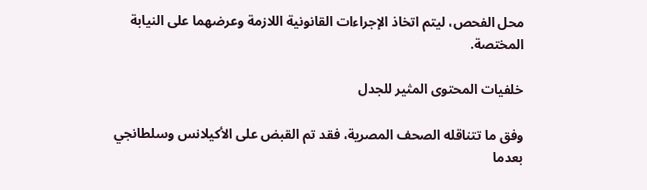محل الفحص، ليتم اتخاذ الإجراءات القانونية اللازمة وعرضهما على النيابة المختصة.

خلفيات المحتوى المثير للجدل

وفق ما تتناقله الصحف المصرية، فقد تم القبض على الأكيلانس وسلطانجي بعدما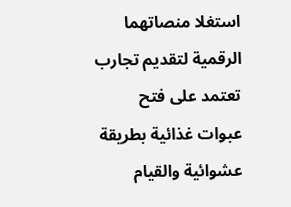استغلا منصاتهما الرقمية لتقديم تجارب تعتمد على فتح عبوات غذائية بطريقة عشوائية والقيام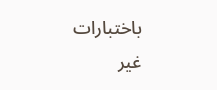باختبارات غير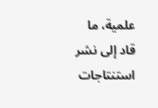علمية، ما قاد إلى نشر استنتاجات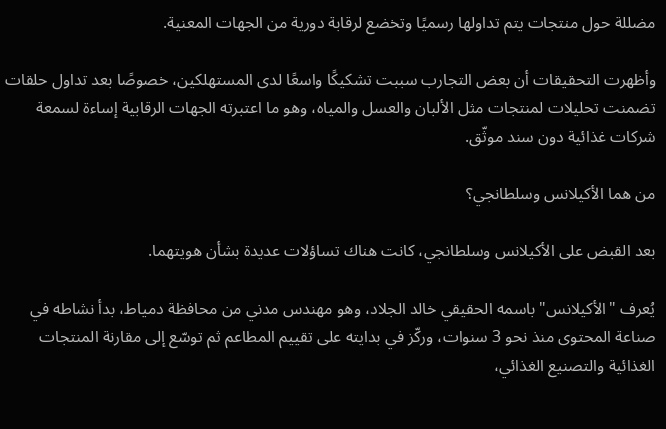مضللة حول منتجات يتم تداولها رسميًا وتخضع لرقابة دورية من الجهات المعنية.

وأظهرت التحقيقات أن بعض التجارب سببت تشكيكًا واسعًا لدى المستهلكين، خصوصًا بعد تداول حلقات تضمنت تحليلات لمنتجات مثل الألبان والعسل والمياه، وهو ما اعتبرته الجهات الرقابية إساءة لسمعة شركات غذائية دون سند موثّق.

من هما الأكيلانس وسلطانجي؟

بعد القبض على الأكيلانس وسلطانجي، كانت هناك تساؤلات عديدة بشأن هويتهما.

يُعرف "الأكيلانس" باسمه الحقيقي خالد الجلاد، وهو مهندس مدني من محافظة دمياط، بدأ نشاطه في صناعة المحتوى منذ نحو 3 سنوات، وركّز في بدايته على تقييم المطاعم ثم توسّع إلى مقارنة المنتجات الغذائية والتصنيع الغذائي،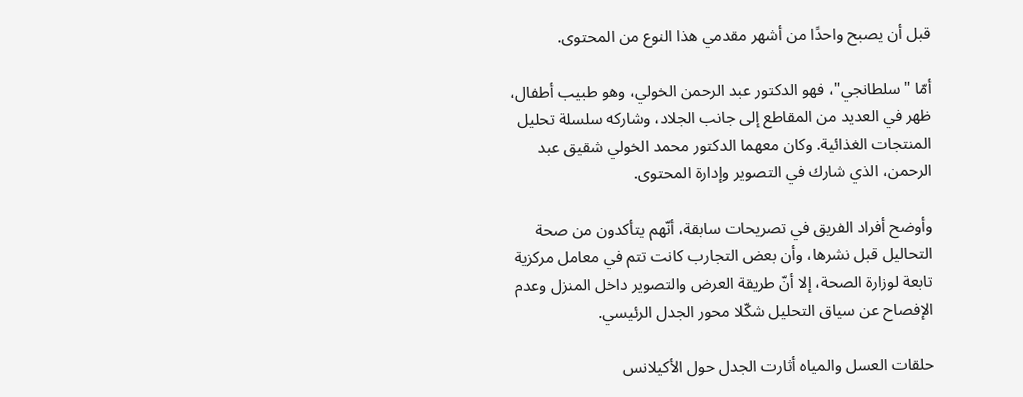قبل أن يصبح واحدًا من أشهر مقدمي هذا النوع من المحتوى.

أمّا "سلطانجي"، فهو الدكتور عبد الرحمن الخولي، وهو طبيب أطفال، ظهر في العديد من المقاطع إلى جانب الجلاد، وشاركه سلسلة تحليل المنتجات الغذائية. وكان معهما الدكتور محمد الخولي شقيق عبد الرحمن، الذي شارك في التصوير وإدارة المحتوى.

وأوضح أفراد الفريق في تصريحات سابقة، أنّهم يتأكدون من صحة التحاليل قبل نشرها، وأن بعض التجارب كانت تتم في معامل مركزية تابعة لوزارة الصحة، إلا أنّ طريقة العرض والتصوير داخل المنزل وعدم الإفصاح عن سياق التحليل شكّلا محور الجدل الرئيسي.

حلقات العسل والمياه أثارت الجدل حول الأكيلانس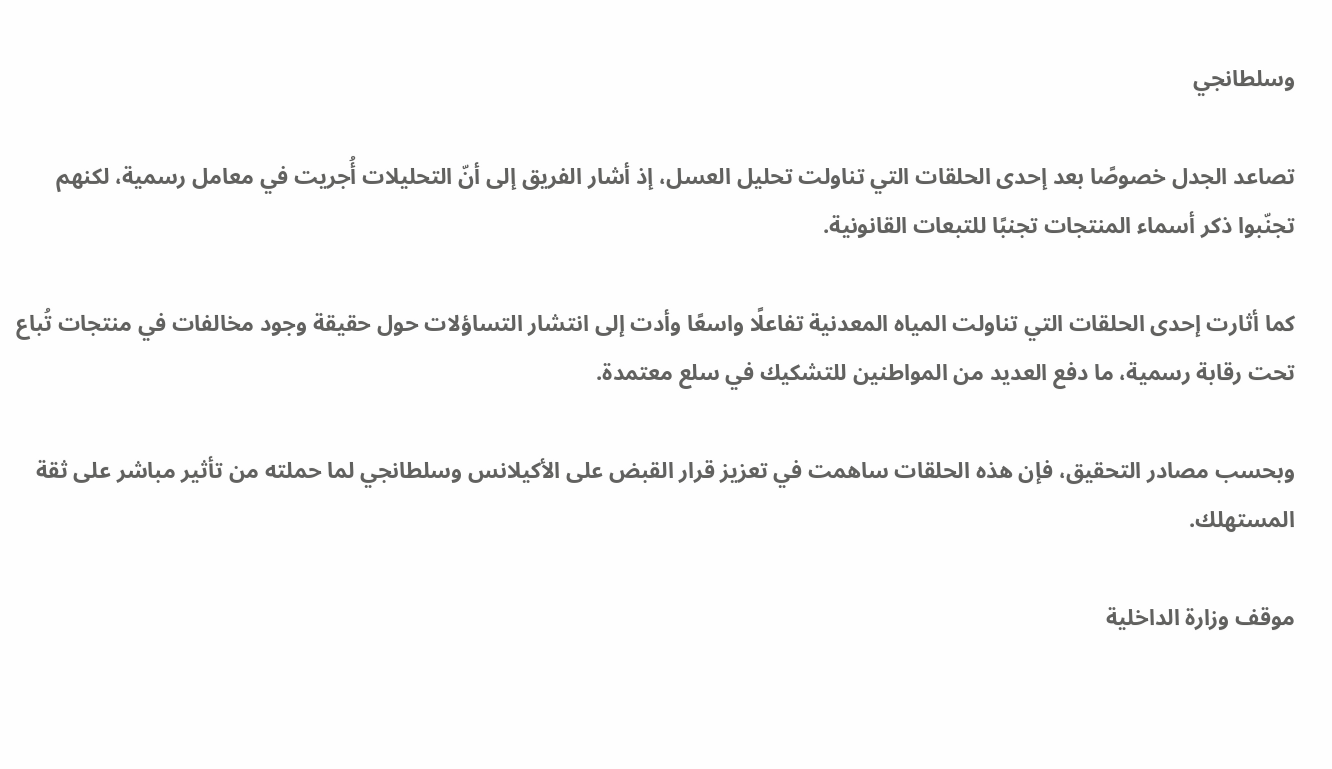وسلطانجي

تصاعد الجدل خصوصًا بعد إحدى الحلقات التي تناولت تحليل العسل، إذ أشار الفريق إلى أنّ التحليلات أُجريت في معامل رسمية، لكنهم تجنّبوا ذكر أسماء المنتجات تجنبًا للتبعات القانونية.

كما أثارت إحدى الحلقات التي تناولت المياه المعدنية تفاعلًا واسعًا وأدت إلى انتشار التساؤلات حول حقيقة وجود مخالفات في منتجات تُباع تحت رقابة رسمية، ما دفع العديد من المواطنين للتشكيك في سلع معتمدة.

وبحسب مصادر التحقيق، فإن هذه الحلقات ساهمت في تعزيز قرار القبض على الأكيلانس وسلطانجي لما حملته من تأثير مباشر على ثقة المستهلك.

موقف وزارة الداخلية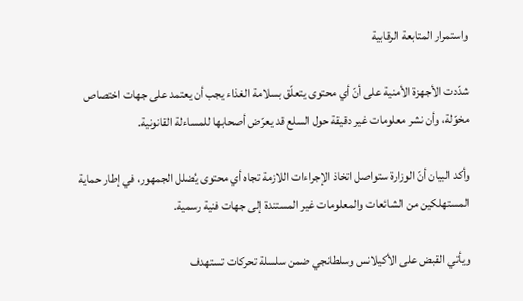واستمرار المتابعة الرقابية

شدّدت الأجهزة الأمنية على أنّ أي محتوى يتعلّق بسلامة الغذاء يجب أن يعتمد على جهات اختصاص مخوّلة، وأن نشر معلومات غير دقيقة حول السلع قد يعرّض أصحابها للمساءلة القانونية.

وأكد البيان أنّ الوزارة ستواصل اتخاذ الإجراءات اللازمة تجاه أي محتوى يُضلل الجمهور، في إطار حماية المستهلكين من الشائعات والمعلومات غير المستندة إلى جهات فنية رسمية.

ويأتي القبض على الأكيلانس وسلطانجي ضمن سلسلة تحركات تستهدف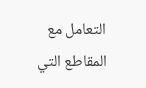التعامل مع المقاطع التي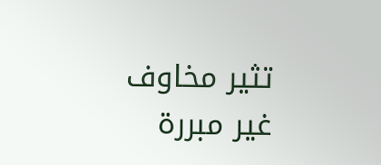تثير مخاوف غير مبررة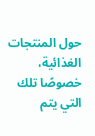حول المنتجات الغذائية، خصوصًا تلك التي يتم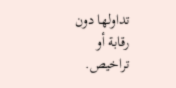تداولها دون رقابة أو تراخيص.